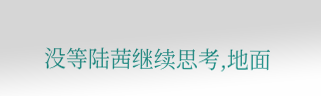没等陆茜继续思考,地面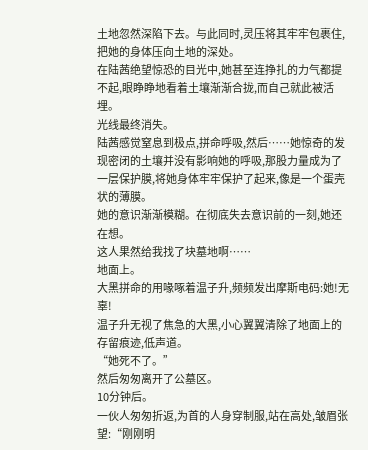土地忽然深陷下去。与此同时,灵压将其牢牢包裹住,把她的身体压向土地的深处。
在陆茜绝望惊恐的目光中,她甚至连挣扎的力气都提不起,眼睁睁地看着土壤渐渐合拢,而自己就此被活埋。
光线最终消失。
陆茜感觉窒息到极点,拼命呼吸,然后……她惊奇的发现密闭的土壤并没有影响她的呼吸,那股力量成为了一层保护膜,将她身体牢牢保护了起来,像是一个蛋壳状的薄膜。
她的意识渐渐模糊。在彻底失去意识前的一刻,她还在想。
这人果然给我找了块墓地啊……
地面上。
大黑拼命的用喙啄着温子升,频频发出摩斯电码:她!无辜!
温子升无视了焦急的大黑,小心翼翼清除了地面上的存留痕迹,低声道。
“她死不了。”
然后匆匆离开了公墓区。
10分钟后。
一伙人匆匆折返,为首的人身穿制服,站在高处,皱眉张望:“刚刚明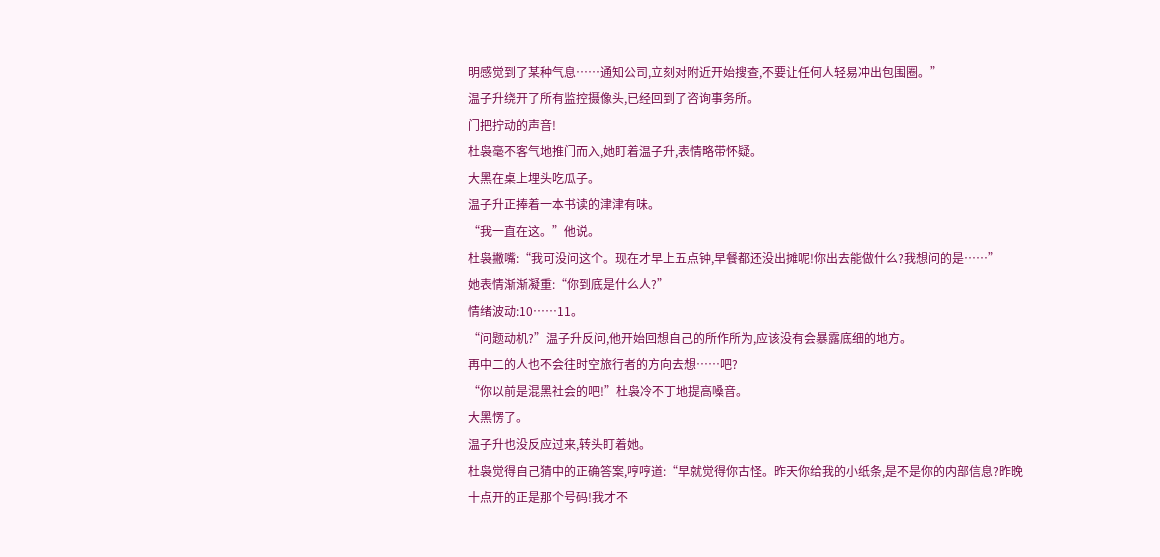明感觉到了某种气息……通知公司,立刻对附近开始搜查,不要让任何人轻易冲出包围圈。”
温子升绕开了所有监控摄像头,已经回到了咨询事务所。
门把拧动的声音!
杜袅毫不客气地推门而入,她盯着温子升,表情略带怀疑。
大黑在桌上埋头吃瓜子。
温子升正捧着一本书读的津津有味。
“我一直在这。”他说。
杜袅撇嘴:“我可没问这个。现在才早上五点钟,早餐都还没出摊呢!你出去能做什么?我想问的是……”
她表情渐渐凝重:“你到底是什么人?”
情绪波动:10……11。
“问题动机?”温子升反问,他开始回想自己的所作所为,应该没有会暴露底细的地方。
再中二的人也不会往时空旅行者的方向去想……吧?
“你以前是混黑社会的吧!”杜袅冷不丁地提高嗓音。
大黑愣了。
温子升也没反应过来,转头盯着她。
杜袅觉得自己猜中的正确答案,哼哼道:“早就觉得你古怪。昨天你给我的小纸条,是不是你的内部信息?昨晚十点开的正是那个号码!我才不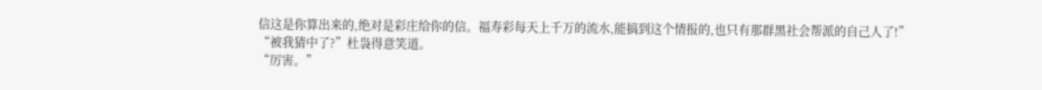信这是你算出来的,绝对是彩庄给你的信。福寿彩每天上千万的流水,能搞到这个情报的,也只有那群黑社会帮派的自己人了!”
“被我猜中了?”杜袅得意笑道。
“厉害。”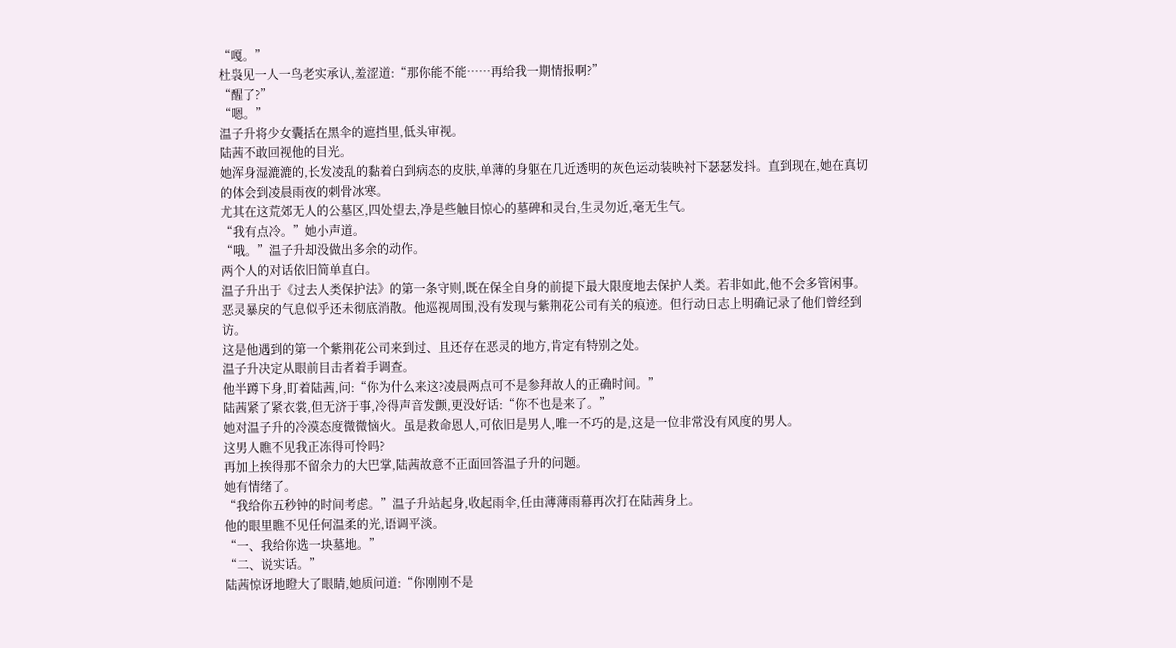“嘎。”
杜袅见一人一鸟老实承认,羞涩道:“那你能不能……再给我一期情报啊?”
“醒了?”
“嗯。”
温子升将少女囊括在黑伞的遮挡里,低头审视。
陆茜不敢回视他的目光。
她浑身湿漉漉的,长发凌乱的黏着白到病态的皮肤,单薄的身躯在几近透明的灰色运动装映衬下瑟瑟发抖。直到现在,她在真切的体会到凌晨雨夜的刺骨冰寒。
尤其在这荒郊无人的公墓区,四处望去,净是些触目惊心的墓碑和灵台,生灵勿近,毫无生气。
“我有点冷。”她小声道。
“哦。”温子升却没做出多余的动作。
两个人的对话依旧简单直白。
温子升出于《过去人类保护法》的第一条守则,既在保全自身的前提下最大限度地去保护人类。若非如此,他不会多管闲事。
恶灵暴戾的气息似乎还未彻底消散。他巡视周围,没有发现与紫荆花公司有关的痕迹。但行动日志上明确记录了他们曾经到访。
这是他遇到的第一个紫荆花公司来到过、且还存在恶灵的地方,肯定有特别之处。
温子升决定从眼前目击者着手调查。
他半蹲下身,盯着陆茜,问:“你为什么来这?凌晨两点可不是参拜故人的正确时间。”
陆茜紧了紧衣裳,但无济于事,冷得声音发颤,更没好话:“你不也是来了。”
她对温子升的冷漠态度微微恼火。虽是救命恩人,可依旧是男人,唯一不巧的是,这是一位非常没有风度的男人。
这男人瞧不见我正冻得可怜吗?
再加上挨得那不留余力的大巴掌,陆茜故意不正面回答温子升的问题。
她有情绪了。
“我给你五秒钟的时间考虑。”温子升站起身,收起雨伞,任由薄薄雨幕再次打在陆茜身上。
他的眼里瞧不见任何温柔的光,语调平淡。
“一、我给你选一块墓地。”
“二、说实话。”
陆茜惊讶地瞪大了眼睛,她质问道:“你刚刚不是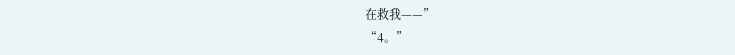在救我——”
“4。”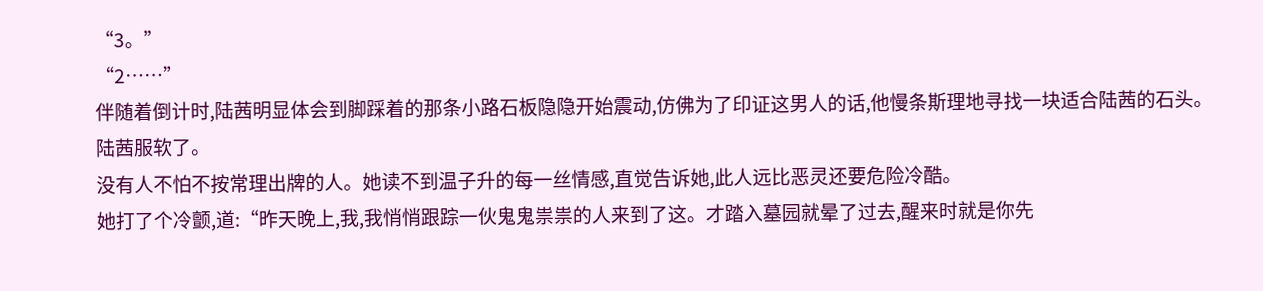“3。”
“2……”
伴随着倒计时,陆茜明显体会到脚踩着的那条小路石板隐隐开始震动,仿佛为了印证这男人的话,他慢条斯理地寻找一块适合陆茜的石头。
陆茜服软了。
没有人不怕不按常理出牌的人。她读不到温子升的每一丝情感,直觉告诉她,此人远比恶灵还要危险冷酷。
她打了个冷颤,道:“昨天晚上,我,我悄悄跟踪一伙鬼鬼祟祟的人来到了这。才踏入墓园就晕了过去,醒来时就是你先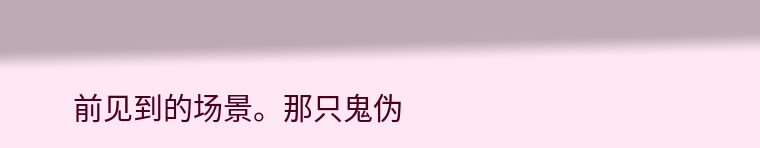前见到的场景。那只鬼伪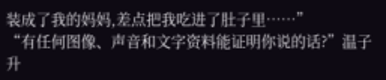装成了我的妈妈,差点把我吃进了肚子里……”
“有任何图像、声音和文字资料能证明你说的话?”温子升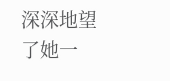深深地望了她一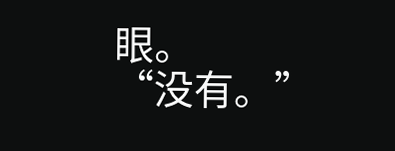眼。
“没有。”